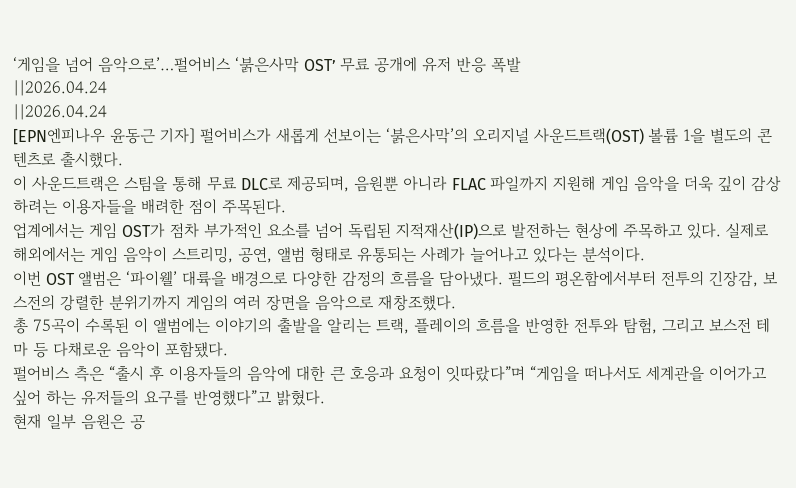‘게임을 넘어 음악으로’…펄어비스 ‘붉은사막 OST’ 무료 공개에 유저 반응 폭발
||2026.04.24
||2026.04.24
[EPN엔피나우 윤동근 기자] 펄어비스가 새롭게 선보이는 ‘붉은사막’의 오리지널 사운드트랙(OST) 볼륨 1을 별도의 콘텐츠로 출시했다.
이 사운드트랙은 스팀을 통해 무료 DLC로 제공되며, 음원뿐 아니라 FLAC 파일까지 지원해 게임 음악을 더욱 깊이 감상하려는 이용자들을 배려한 점이 주목된다.
업계에서는 게임 OST가 점차 부가적인 요소를 넘어 독립된 지적재산(IP)으로 발전하는 현상에 주목하고 있다. 실제로 해외에서는 게임 음악이 스트리밍, 공연, 앨범 형태로 유통되는 사례가 늘어나고 있다는 분석이다.
이번 OST 앨범은 ‘파이웰’ 대륙을 배경으로 다양한 감정의 흐름을 담아냈다. 필드의 평온함에서부터 전투의 긴장감, 보스전의 강렬한 분위기까지 게임의 여러 장면을 음악으로 재창조했다.
총 75곡이 수록된 이 앨범에는 이야기의 출발을 알리는 트랙, 플레이의 흐름을 반영한 전투와 탐험, 그리고 보스전 테마 등 다채로운 음악이 포함됐다.
펄어비스 측은 “출시 후 이용자들의 음악에 대한 큰 호응과 요청이 잇따랐다”며 “게임을 떠나서도 세계관을 이어가고 싶어 하는 유저들의 요구를 반영했다”고 밝혔다.
현재 일부 음원은 공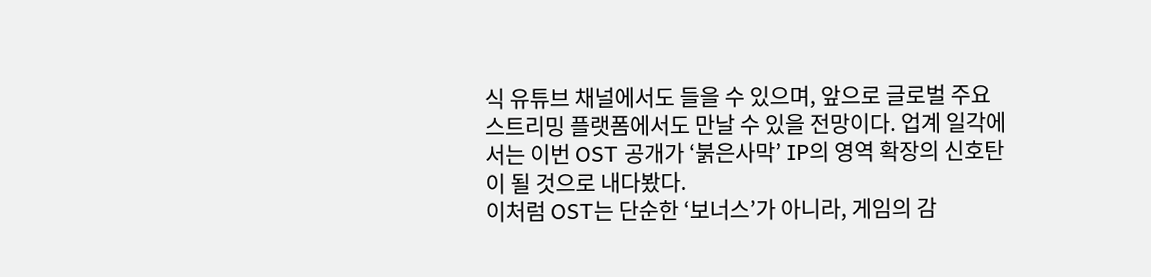식 유튜브 채널에서도 들을 수 있으며, 앞으로 글로벌 주요 스트리밍 플랫폼에서도 만날 수 있을 전망이다. 업계 일각에서는 이번 OST 공개가 ‘붉은사막’ IP의 영역 확장의 신호탄이 될 것으로 내다봤다.
이처럼 OST는 단순한 ‘보너스’가 아니라, 게임의 감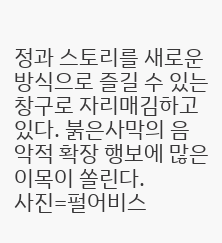정과 스토리를 새로운 방식으로 즐길 수 있는 창구로 자리매김하고 있다. 붉은사막의 음악적 확장 행보에 많은 이목이 쏠린다.
사진=펄어비스